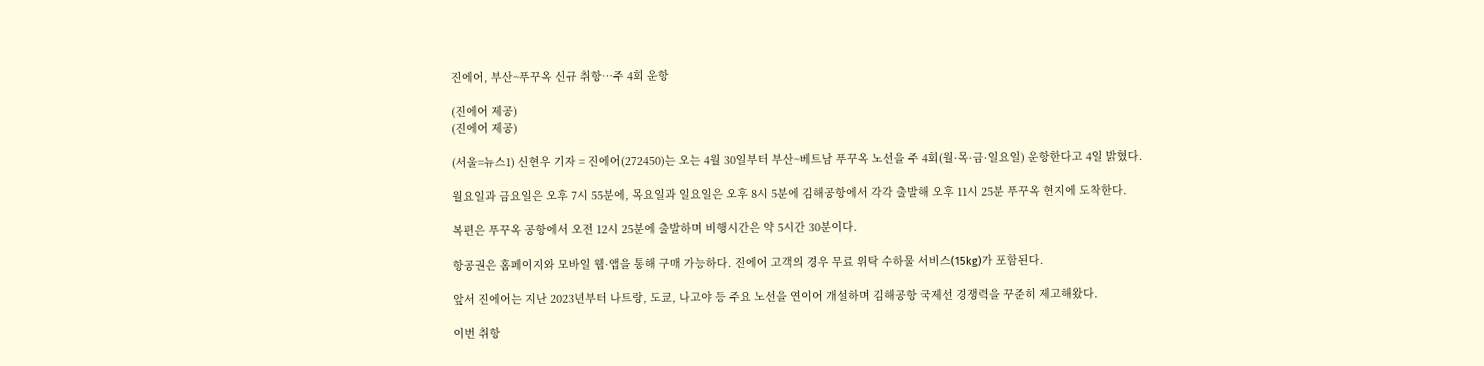진에어, 부산~푸꾸옥 신규 취항…주 4회 운항

(진에어 제공)
(진에어 제공)

(서울=뉴스1) 신현우 기자 = 진에어(272450)는 오는 4월 30일부터 부산~베트남 푸꾸옥 노선을 주 4회(월·목·금·일요일) 운항한다고 4일 밝혔다.

월요일과 금요일은 오후 7시 55분에, 목요일과 일요일은 오후 8시 5분에 김해공항에서 각각 출발해 오후 11시 25분 푸꾸옥 현지에 도착한다.

복편은 푸꾸옥 공항에서 오전 12시 25분에 출발하며 비행시간은 약 5시간 30분이다.

항공권은 홈페이지와 모바일 웹·앱을 통해 구매 가능하다. 진에어 고객의 경우 무료 위탁 수하물 서비스(15kg)가 포함된다.

앞서 진에어는 지난 2023년부터 나트랑, 도쿄, 나고야 등 주요 노선을 연이어 개설하며 김해공항 국제선 경쟁력을 꾸준히 제고해왔다.

이번 취항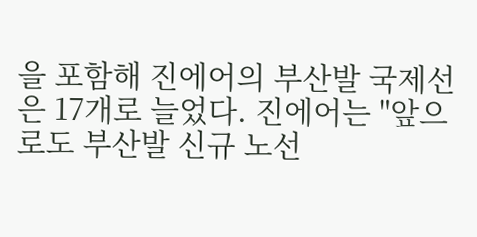을 포함해 진에어의 부산발 국제선은 17개로 늘었다. 진에어는 "앞으로도 부산발 신규 노선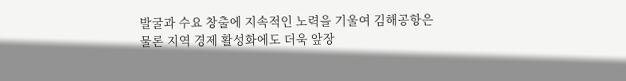발굴과 수요 창출에 지속적인 노력을 기울여 김해공항은 물론 지역 경제 활성화에도 더욱 앞장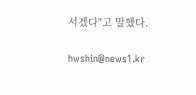서겠다"고 말했다.

hwshin@news1.kr